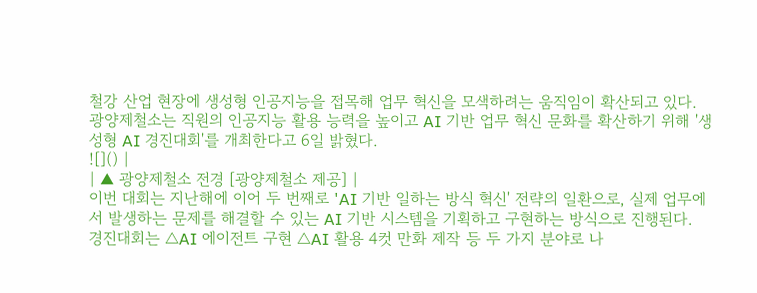철강 산업 현장에 생성형 인공지능을 접목해 업무 혁신을 모색하려는 움직임이 확산되고 있다.
광양제철소는 직원의 인공지능 활용 능력을 높이고 AI 기반 업무 혁신 문화를 확산하기 위해 '생성형 AI 경진대회'를 개최한다고 6일 밝혔다.
![]() |
| ▲ 광양제철소 전경 [광양제철소 제공] |
이번 대회는 지난해에 이어 두 번째로 'AI 기반 일하는 방식 혁신' 전략의 일환으로, 실제 업무에서 발생하는 문제를 해결할 수 있는 AI 기반 시스템을 기획하고 구현하는 방식으로 진행된다.
경진대회는 △AI 에이전트 구현 △AI 활용 4컷 만화 제작 등 두 가지 분야로 나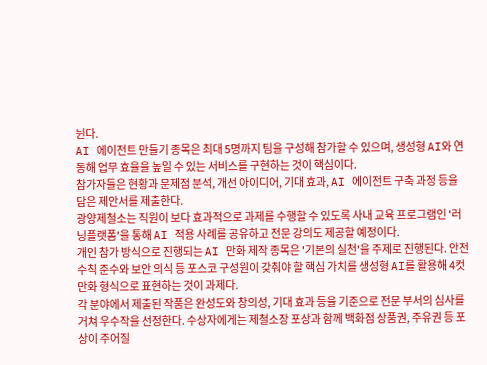뉜다.
AI 에이전트 만들기 종목은 최대 5명까지 팀을 구성해 참가할 수 있으며, 생성형 AI와 연동해 업무 효율을 높일 수 있는 서비스를 구현하는 것이 핵심이다.
참가자들은 현황과 문제점 분석, 개선 아이디어, 기대 효과, AI 에이전트 구축 과정 등을 담은 제안서를 제출한다.
광양제철소는 직원이 보다 효과적으로 과제를 수행할 수 있도록 사내 교육 프로그램인 '러닝플랫폼'을 통해 AI 적용 사례를 공유하고 전문 강의도 제공할 예정이다.
개인 참가 방식으로 진행되는 AI 만화 제작 종목은 '기본의 실천'을 주제로 진행된다. 안전 수칙 준수와 보안 의식 등 포스코 구성원이 갖춰야 할 핵심 가치를 생성형 AI를 활용해 4컷 만화 형식으로 표현하는 것이 과제다.
각 분야에서 제출된 작품은 완성도와 창의성, 기대 효과 등을 기준으로 전문 부서의 심사를 거쳐 우수작을 선정한다. 수상자에게는 제철소장 포상과 함께 백화점 상품권, 주유권 등 포상이 주어질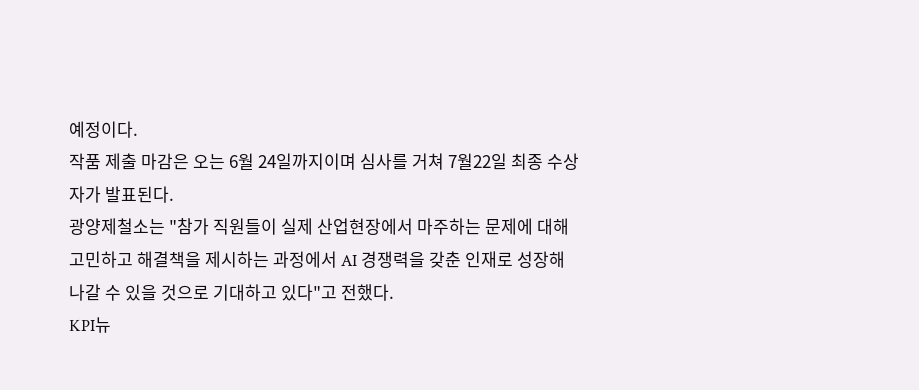예정이다.
작품 제출 마감은 오는 6월 24일까지이며 심사를 거쳐 7월22일 최종 수상자가 발표된다.
광양제철소는 "참가 직원들이 실제 산업현장에서 마주하는 문제에 대해 고민하고 해결책을 제시하는 과정에서 AI 경쟁력을 갖춘 인재로 성장해 나갈 수 있을 것으로 기대하고 있다"고 전했다.
KPI뉴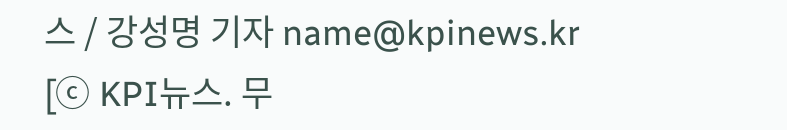스 / 강성명 기자 name@kpinews.kr
[ⓒ KPI뉴스. 무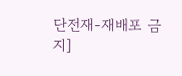단전재-재배포 금지]